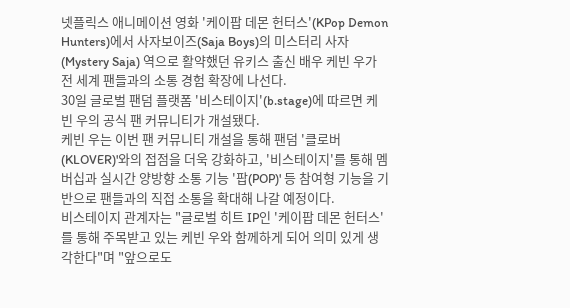넷플릭스 애니메이션 영화 '케이팝 데몬 헌터스'(KPop Demon Hunters)에서 사자보이즈(Saja Boys)의 미스터리 사자(Mystery Saja) 역으로 활약했던 유키스 출신 배우 케빈 우가 전 세계 팬들과의 소통 경험 확장에 나선다.
30일 글로벌 팬덤 플랫폼 '비스테이지'(b.stage)에 따르면 케빈 우의 공식 팬 커뮤니티가 개설됐다.
케빈 우는 이번 팬 커뮤니티 개설을 통해 팬덤 '클로버(KLOVER)'와의 접점을 더욱 강화하고, '비스테이지'를 통해 멤버십과 실시간 양방향 소통 기능 '팝(POP)' 등 참여형 기능을 기반으로 팬들과의 직접 소통을 확대해 나갈 예정이다.
비스테이지 관계자는 "글로벌 히트 IP인 '케이팝 데몬 헌터스'를 통해 주목받고 있는 케빈 우와 함께하게 되어 의미 있게 생각한다"며 "앞으로도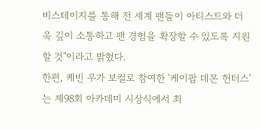비스테이지를 통해 전 세계 팬들이 아티스트와 더욱 깊이 소통하고 팬 경험을 확장할 수 있도록 지원할 것"이라고 밝혔다.
한편, 케빈 우가 보컬로 참여한 '케이팝 데몬 헌터스'는 제98회 아카데미 시상식에서 최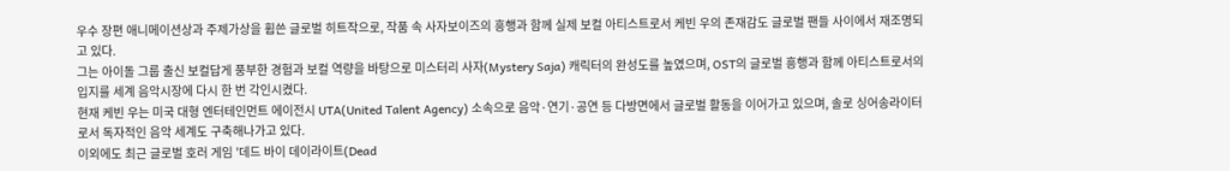우수 장편 애니메이션상과 주제가상을 휩쓴 글로벌 히트작으로, 작품 속 사자보이즈의 흥행과 함께 실제 보컬 아티스트로서 케빈 우의 존재감도 글로벌 팬들 사이에서 재조명되고 있다.
그는 아이돌 그룹 출신 보컬답게 풍부한 경험과 보컬 역량을 바탕으로 미스터리 사자(Mystery Saja) 캐릭터의 완성도를 높였으며, OST의 글로벌 흥행과 함께 아티스트로서의 입지를 세계 음악시장에 다시 한 번 각인시켰다.
현재 케빈 우는 미국 대형 엔터테인먼트 에이전시 UTA(United Talent Agency) 소속으로 음악·연기·공연 등 다방면에서 글로벌 활동을 이어가고 있으며, 솔로 싱어송라이터로서 독자적인 음악 세계도 구축해나가고 있다.
이외에도 최근 글로벌 호러 게임 '데드 바이 데이라이트(Dead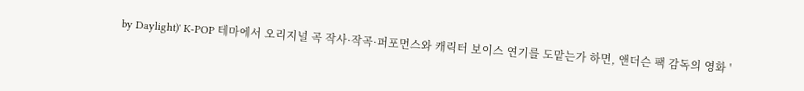by Daylight)' K-POP 테마에서 오리지널 곡 작사·작곡·퍼포먼스와 캐릭터 보이스 연기를 도맡는가 하면, 앤더슨 팩 감독의 영화 '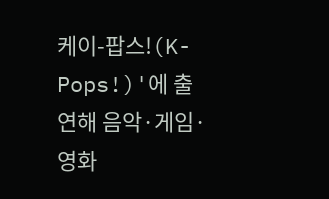케이-팝스!(K-Pops!)'에 출연해 음악·게임·영화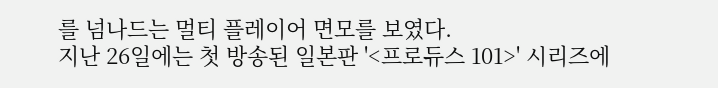를 넘나드는 멀티 플레이어 면모를 보였다.
지난 26일에는 첫 방송된 일본판 '<프로듀스 101>' 시리즈에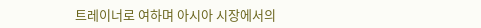트레이너로 여하며 아시아 시장에서의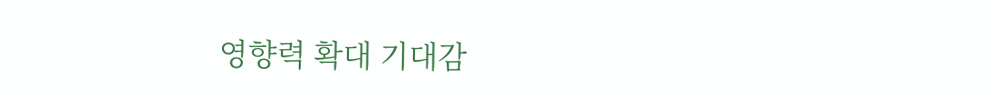영향력 확대 기대감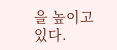을 높이고 있다.